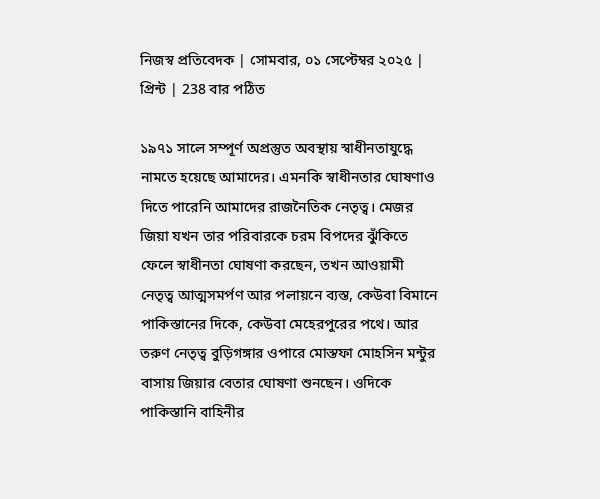নিজস্ব প্রতিবেদক | সোমবার, ০১ সেপ্টেম্বর ২০২৫ | প্রিন্ট | 238 বার পঠিত

১৯৭১ সালে সম্পূর্ণ অপ্রস্তুত অবস্থায় স্বাধীনতাযুদ্ধে নামতে হয়েছে আমাদের। এমনকি স্বাধীনতার ঘোষণাও দিতে পারেনি আমাদের রাজনৈতিক নেতৃত্ব। মেজর জিয়া যখন তার পরিবারকে চরম বিপদের ঝুঁকিতে ফেলে স্বাধীনতা ঘোষণা করছেন, তখন আওয়ামী নেতৃত্ব আত্মসমর্পণ আর পলায়নে ব্যস্ত, কেউবা বিমানে পাকিস্তানের দিকে, কেউবা মেহেরপুরের পথে। আর তরুণ নেতৃত্ব বুড়িগঙ্গার ওপারে মোস্তফা মোহসিন মন্টুর বাসায় জিয়ার বেতার ঘোষণা শুনছেন। ওদিকে পাকিস্তানি বাহিনীর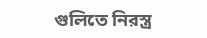গুলিতে নিরস্ত্র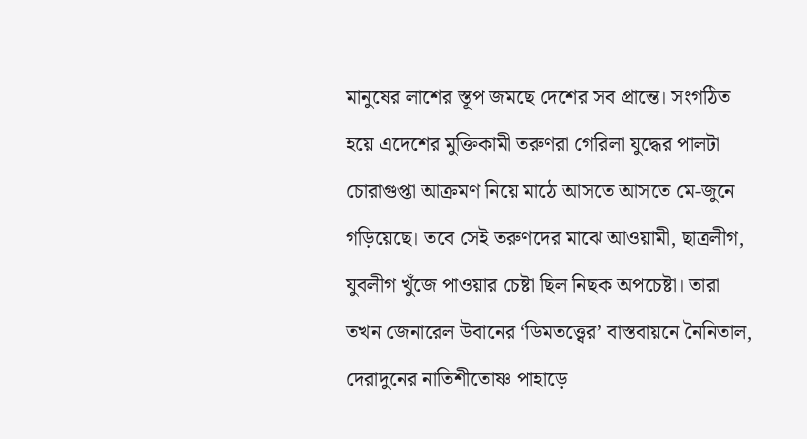মানুষের লাশের স্তূপ জমছে দেশের সব প্রান্তে। সংগঠিত হয়ে এদেশের মুক্তিকামী তরুণরা গেরিলা যুদ্ধের পালটা চোরাগুপ্তা আক্রমণ নিয়ে মাঠে আসতে আসতে মে-জুনে গড়িয়েছে। তবে সেই তরুণদের মাঝে আওয়ামী, ছাত্রলীগ, যুবলীগ খুঁজে পাওয়ার চেষ্টা ছিল নিছক অপচেষ্টা। তারা তখন জেনারেল উবানের ‘ডিমতত্ত্বের’ বাস্তবায়নে নৈনিতাল, দেরাদুনের নাতিশীতোষ্ণ পাহাড়ে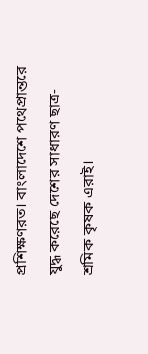প্রশিক্ষণরত। বাংলাদেশে পথেপ্রান্তরে যুদ্ধ করেছে দেশের সাধারণ ছাত্র-শ্রমিক কৃষক এরাই।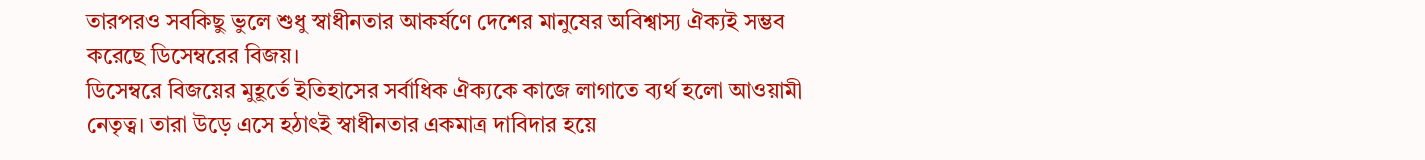তারপরও সবকিছু ভুলে শুধু স্বাধীনতার আকর্ষণে দেশের মানুষের অবিশ্বাস্য ঐক্যই সম্ভব করেছে ডিসেম্বরের বিজয়।
ডিসেম্বরে বিজয়ের মুহূর্তে ইতিহাসের সর্বাধিক ঐক্যকে কাজে লাগাতে ব্যর্থ হলো আওয়ামী নেতৃত্ব। তারা উড়ে এসে হঠাৎই স্বাধীনতার একমাত্র দাবিদার হয়ে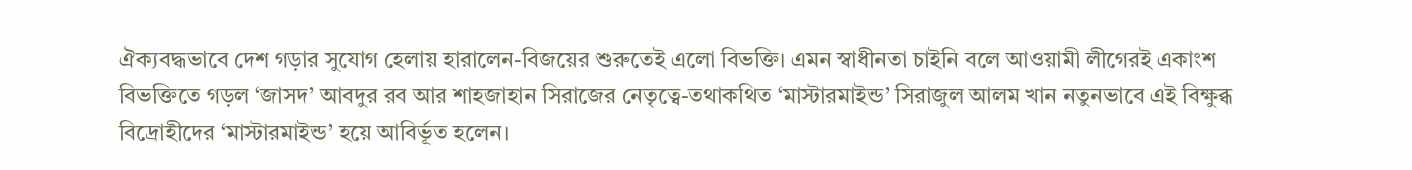ঐক্যবদ্ধভাবে দেশ গড়ার সুযোগ হেলায় হারালেন-বিজয়ের শুরুতেই এলো বিভক্তি। এমন স্বাধীনতা চাইনি বলে আওয়ামী লীগেরই একাংশ বিভক্তিতে গড়ল ‘জাসদ’ আবদুর রব আর শাহজাহান সিরাজের নেতৃত্বে-তথাকথিত ‘মাস্টারমাইন্ড’ সিরাজুল আলম খান নতুনভাবে এই বিক্ষুব্ধ বিদ্রোহীদের ‘মাস্টারমাইন্ড’ হয়ে আবির্ভূত হলেন।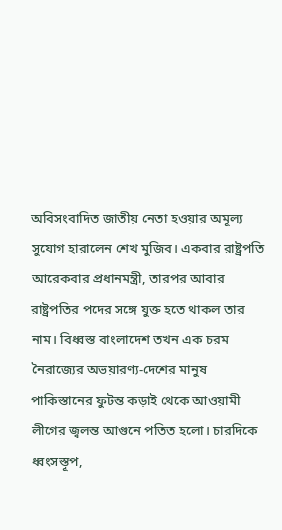অবিসংবাদিত জাতীয় নেতা হওয়ার অমূল্য সুযোগ হারালেন শেখ মুজিব। একবার রাষ্ট্রপতি আরেকবার প্রধানমন্ত্রী, তারপর আবার রাষ্ট্রপতির পদের সঙ্গে যুক্ত হতে থাকল তার নাম। বিধ্বস্ত বাংলাদেশ তখন এক চরম নৈরাজ্যের অভয়ারণ্য-দেশের মানুষ পাকিস্তানের ফুটন্ত কড়াই থেকে আওয়ামী লীগের জ্বলন্ত আগুনে পতিত হলো। চারদিকে ধ্বংসস্তূপ,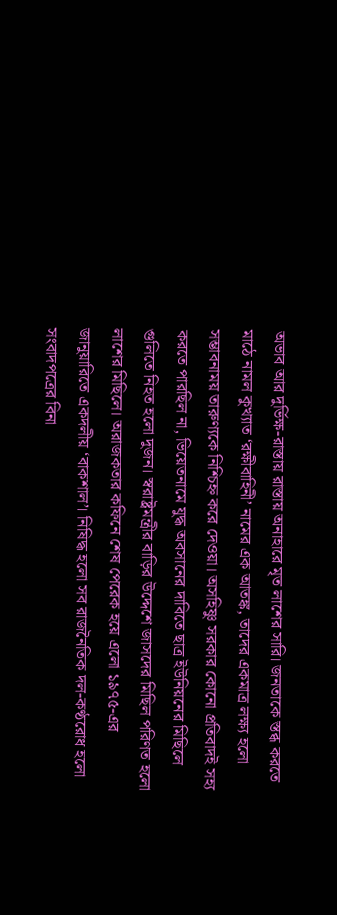অভাব আর দুর্ভিক্ষ-রাস্তায় রাস্তায় অনাহারে মৃত লাশের সারি। জনতাকে স্তব্ধ করতে মাঠে নামল কুখ্যাত ‘রক্ষীবাহিনী’ নামের এক আতঙ্ক, তাদের একমাত্র লক্ষ্য হলো সম্ভাবনাময় তারুণ্যকে নিশ্চিহ্ন করে দেওয়া। অসহিষ্ণু সরকার কোনো প্রতিবাদই সহ্য করতে পারছিল না, ভিয়েতনামে যুদ্ধ অবসানের দাবিতে ছাত্র ইউনিয়নের মিছিলে গুলিতে নিহত হলো দুজন। স্বরাষ্ট্রমন্ত্রীর বাড়ির উদ্দেশে জাসদের মিছিল পরিণত হলো লাশের মিছিলে। অরাজকতার কফিনে শেষ পেরেক হয়ে এলো ১৯৭৫-এর জানুয়ারিতে একদলীয় ‘বাকশাল’। নিষিদ্ধ হলো সব রাজনৈতিক দল-কণ্ঠরোধ হলো সংবাদপত্রের বিনা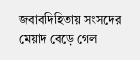জবাবদিহিতায় সংসদের মেয়াদ বেড়ে গেল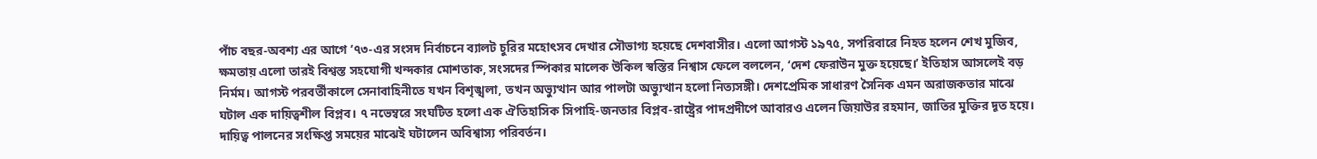পাঁচ বছর-অবশ্য এর আগে ’৭৩-এর সংসদ নির্বাচনে ব্যালট চুরির মহোৎসব দেখার সৌভাগ্য হয়েছে দেশবাসীর। এলো আগস্ট ১৯৭৫, সপরিবারে নিহত হলেন শেখ মুজিব, ক্ষমতায় এলো তারই বিশ্বস্ত সহযোগী খন্দকার মোশতাক, সংসদের স্পিকার মালেক উকিল স্বস্তির নিশ্বাস ফেলে বললেন, ‘দেশ ফেরাউন মুক্ত হয়েছে।’ ইতিহাস আসলেই বড় নির্মম। আগস্ট পরবর্তীকালে সেনাবাহিনীতে যখন বিশৃঙ্খলা, তখন অভ্যুত্থান আর পালটা অভ্যুত্থান হলো নিত্যসঙ্গী। দেশপ্রেমিক সাধারণ সৈনিক এমন অরাজকতার মাঝে ঘটাল এক দায়িত্বশীল বিপ্লব। ৭ নভেম্বরে সংঘটিত হলো এক ঐতিহাসিক সিপাহি-জনতার বিপ্লব-রাষ্ট্রের পাদপ্রদীপে আবারও এলেন জিয়াউর রহমান, জাতির মুক্তির দূত হয়ে। দায়িত্ব পালনের সংক্ষিপ্ত সময়ের মাঝেই ঘটালেন অবিশ্বাস্য পরিবর্তন।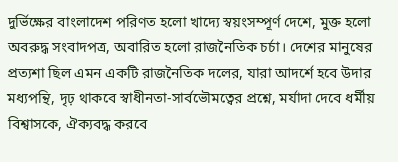দুর্ভিক্ষের বাংলাদেশ পরিণত হলো খাদ্যে স্বয়ংসম্পূর্ণ দেশে, মুক্ত হলো অবরুদ্ধ সংবাদপত্র, অবারিত হলো রাজনৈতিক চর্চা। দেশের মানুষের প্রত্যশা ছিল এমন একটি রাজনৈতিক দলের, যারা আদর্শে হবে উদার মধ্যপন্থি, দৃঢ় থাকবে স্বাধীনতা-সার্বভৌমত্বের প্রশ্নে, মর্যাদা দেবে ধর্মীয় বিশ্বাসকে, ঐক্যবদ্ধ করবে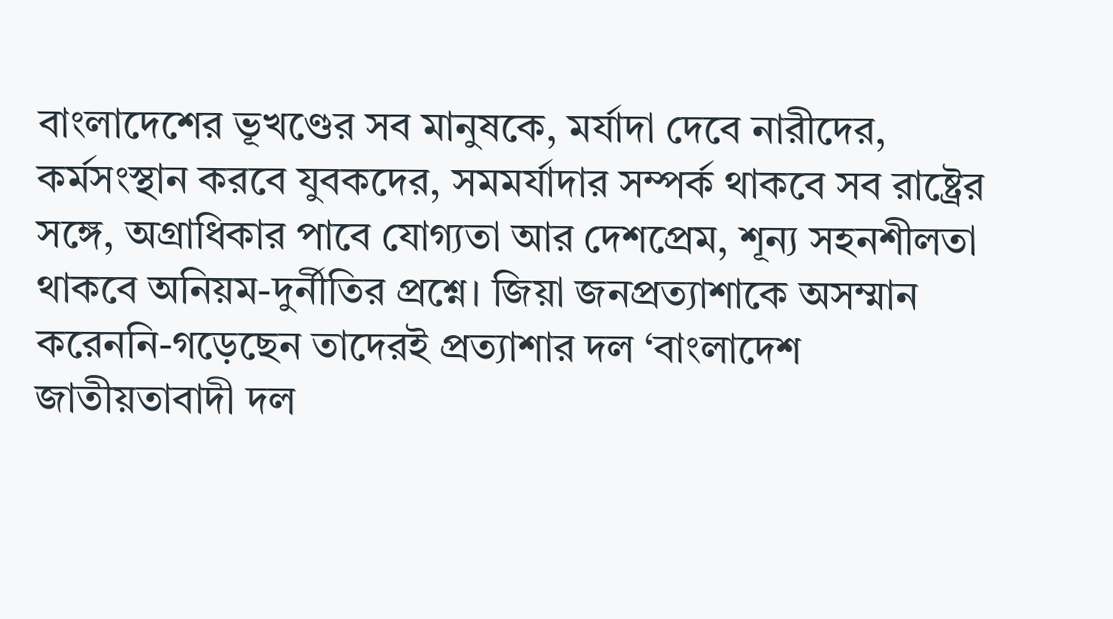বাংলাদেশের ভূখণ্ডের সব মানুষকে, মর্যাদা দেবে নারীদের, কর্মসংস্থান করবে যুবকদের, সমমর্যাদার সম্পর্ক থাকবে সব রাষ্ট্রের সঙ্গে, অগ্রাধিকার পাবে যোগ্যতা আর দেশপ্রেম, শূন্য সহনশীলতা থাকবে অনিয়ম-দুর্নীতির প্রশ্নে। জিয়া জনপ্রত্যাশাকে অসম্মান করেননি-গড়েছেন তাদেরই প্রত্যাশার দল ‘বাংলাদেশ জাতীয়তাবাদী দল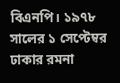বিএনপি। ১৯৭৮ সালের ১ সেপ্টেম্বর ঢাকার রমনা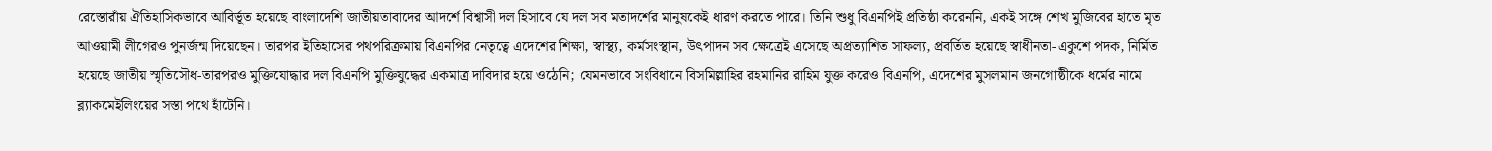রেস্তোরাঁয় ঐতিহাসিকভাবে আবির্ভূত হয়েছে বাংলাদেশি জাতীয়তাবাদের আদর্শে বিশ্বাসী দল হিসাবে যে দল সব মতাদর্শের মানুষকেই ধারণ করতে পারে। তিনি শুধু বিএনপিই প্রতিষ্ঠা করেননি, একই সঙ্গে শেখ মুজিবের হাতে মৃত আওয়ামী লীগেরও পুনর্জন্ম দিয়েছেন। তারপর ইতিহাসের পথপরিক্রমায় বিএনপির নেতৃত্বে এদেশের শিক্ষা, স্বাস্থ্য, কর্মসংস্থান, উৎপাদন সব ক্ষেত্রেই এসেছে অপ্রত্যাশিত সাফল্য, প্রবর্তিত হয়েছে স্বাধীনতা-একুশে পদক, নির্মিত হয়েছে জাতীয় স্মৃতিসৌধ-তারপরও মুক্তিযোদ্ধার দল বিএনপি মুক্তিযুদ্ধের একমাত্র দাবিদার হয়ে ওঠেনি; যেমনভাবে সংবিধানে বিসমিল্লাহির রহমানির রাহিম যুক্ত করেও বিএনপি, এদেশের মুসলমান জনগোষ্ঠীকে ধর্মের নামে ব্ল্যাকমেইলিংয়ের সস্তা পথে হাঁটেনি।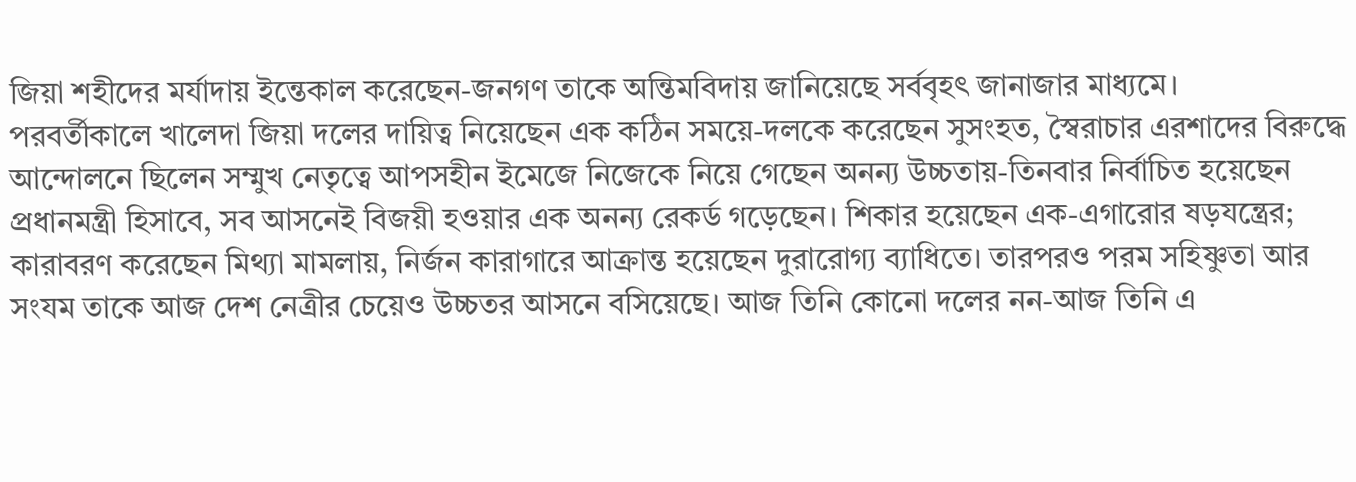জিয়া শহীদের মর্যাদায় ইন্তেকাল করেছেন-জনগণ তাকে অন্তিমবিদায় জানিয়েছে সর্ববৃহৎ জানাজার মাধ্যমে।
পরবর্তীকালে খালেদা জিয়া দলের দায়িত্ব নিয়েছেন এক কঠিন সময়ে-দলকে করেছেন সুসংহত, স্বৈরাচার এরশাদের বিরুদ্ধে আন্দোলনে ছিলেন সম্মুখ নেতৃত্বে আপসহীন ইমেজে নিজেকে নিয়ে গেছেন অনন্য উচ্চতায়-তিনবার নির্বাচিত হয়েছেন প্রধানমন্ত্রী হিসাবে, সব আসনেই বিজয়ী হওয়ার এক অনন্য রেকর্ড গড়েছেন। শিকার হয়েছেন এক-এগারোর ষড়যন্ত্রের; কারাবরণ করেছেন মিথ্যা মামলায়, নির্জন কারাগারে আক্রান্ত হয়েছেন দুরারোগ্য ব্যাধিতে। তারপরও পরম সহিষ্ণুতা আর সংযম তাকে আজ দেশ নেত্রীর চেয়েও উচ্চতর আসনে বসিয়েছে। আজ তিনি কোনো দলের নন-আজ তিনি এ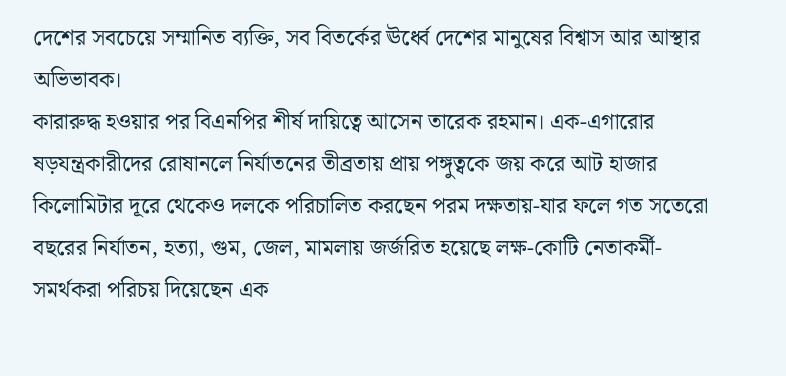দেশের সবচেয়ে সম্মানিত ব্যক্তি, সব বিতর্কের ঊর্ধ্বে দেশের মানুষের বিশ্বাস আর আস্থার অভিভাবক।
কারারুদ্ধ হওয়ার পর বিএনপির শীর্ষ দায়িত্বে আসেন তারেক রহমান। এক-এগারোর ষড়যন্ত্রকারীদের রোষানলে নির্যাতনের তীব্রতায় প্রায় পঙ্গুত্বকে জয় করে আট হাজার কিলোমিটার দূরে থেকেও দলকে পরিচালিত করছেন পরম দক্ষতায়-যার ফলে গত সতেরো বছরের নির্যাতন, হত্যা, গুম, জেল, মামলায় জর্জরিত হয়েছে লক্ষ-কোটি নেতাকর্মী-সমর্থকরা পরিচয় দিয়েছেন এক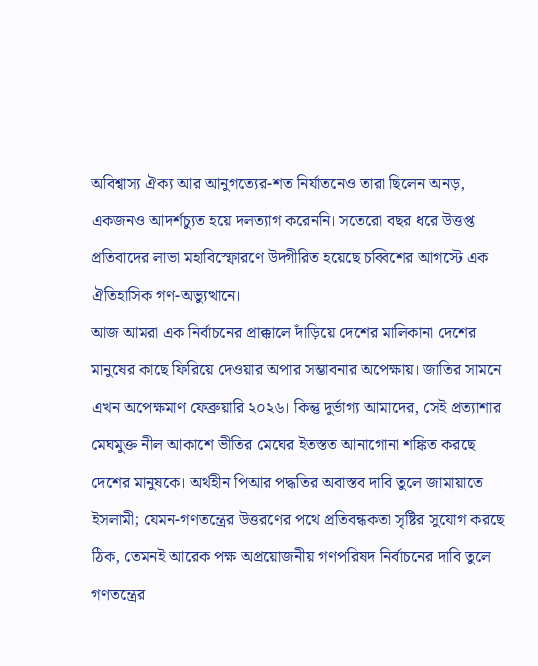অবিশ্বাস্য ঐক্য আর আনুগত্যের-শত নির্যাতনেও তারা ছিলেন অনড়, একজনও আদর্শচ্যুত হয়ে দলত্যাগ করেননি। সতেরো বছর ধরে উত্তপ্ত প্রতিবাদের লাভা মহাবিস্ফোরণে উদ্গীরিত হয়েছে চব্বিশের আগস্টে এক ঐতিহাসিক গণ-অভ্যুত্থানে।
আজ আমরা এক নির্বাচনের প্রাক্কালে দাঁড়িয়ে দেশের মালিকানা দেশের মানুষের কাছে ফিরিয়ে দেওয়ার অপার সম্ভাবনার অপেক্ষায়। জাতির সামনে এখন অপেক্ষমাণ ফেব্রুয়ারি ২০২৬। কিন্তু দুর্ভাগ্য আমাদের, সেই প্রত্যাশার মেঘমুক্ত নীল আকাশে ভীতির মেঘের ইতস্তত আনাগোনা শঙ্কিত করছে দেশের মানুষকে। অর্থহীন পিআর পদ্ধতির অবাস্তব দাবি তুলে জামায়াতে ইসলামী; যেমন-গণতন্ত্রের উত্তরণের পথে প্রতিবন্ধকতা সৃষ্টির সুযোগ করছে ঠিক, তেমনই আরেক পক্ষ অপ্রয়োজনীয় গণপরিষদ নির্বাচনের দাবি তুলে গণতন্ত্রের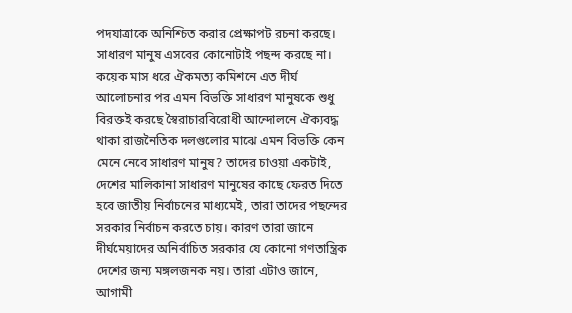পদযাত্রাকে অনিশ্চিত করার প্রেক্ষাপট রচনা করছে।
সাধারণ মানুষ এসবের কোনোটাই পছন্দ করছে না। কয়েক মাস ধরে ঐকমত্য কমিশনে এত দীর্ঘ আলোচনার পর এমন বিভক্তি সাধারণ মানুষকে শুধু বিরক্তই করছে স্বৈরাচারবিরোধী আন্দোলনে ঐক্যবদ্ধ থাকা রাজনৈতিক দলগুলোর মাঝে এমন বিভক্তি কেন মেনে নেবে সাধারণ মানুষ? তাদের চাওয়া একটাই, দেশের মালিকানা সাধারণ মানুষের কাছে ফেরত দিতে হবে জাতীয় নির্বাচনের মাধ্যমেই, তারা তাদের পছন্দের সরকার নির্বাচন করতে চায়। কারণ তারা জানে দীর্ঘমেয়াদের অনির্বাচিত সরকার যে কোনো গণতান্ত্রিক দেশের জন্য মঙ্গলজনক নয়। তারা এটাও জানে, আগামী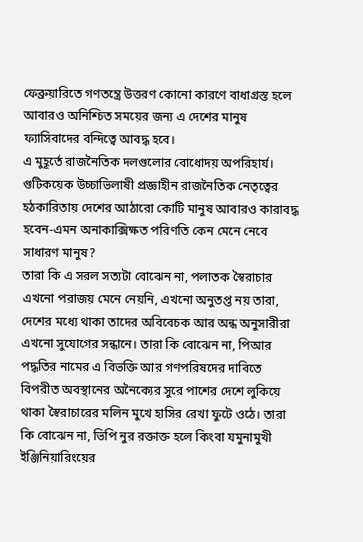ফেব্রুয়ারিতে গণতন্ত্রে উত্তরণ কোনো কারণে বাধাগ্রস্ত হলে আবারও অনিশ্চিত সময়ের জন্য এ দেশের মানুষ ফ্যাসিবাদের বন্দিত্বে আবদ্ধ হবে।
এ মুহূর্তে রাজনৈতিক দলগুলোর বোধোদয় অপরিহার্য। গুটিকয়েক উচ্চাভিলাষী প্রজ্ঞাহীন রাজনৈতিক নেতৃত্বের হঠকারিতায় দেশের আঠারো কোটি মানুষ আবারও কারাবদ্ধ হবেন-এমন অনাকাক্সিক্ষত পরিণতি কেন মেনে নেবে সাধারণ মানুষ?
তারা কি এ সরল সত্যটা বোঝেন না, পলাতক স্বৈরাচার এখনো পরাজয় মেনে নেয়নি, এখনো অনুতপ্ত নয় তারা, দেশের মধ্যে থাকা তাদের অবিবেচক আর অন্ধ অনুসারীরা এখনো সুযোগের সন্ধানে। তারা কি বোঝেন না, পিআর পদ্ধতির নামের এ বিভক্তি আর গণপরিষদের দাবিতে বিপরীত অবস্থানের অনৈক্যের সুরে পাশের দেশে লুকিয়ে থাকা স্বৈরাচারের মলিন মুখে হাসির রেখা ফুটে ওঠে। তারা কি বোঝেন না, ভিপি নুর রক্তাক্ত হলে কিংবা যমুনামুখী ইঞ্জিনিয়ারিংয়ের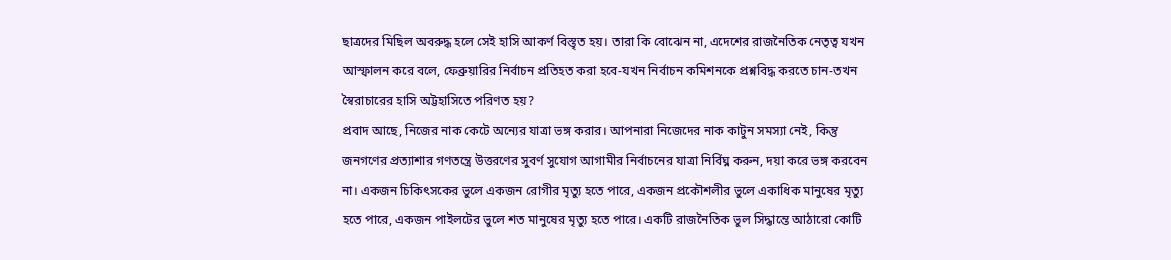ছাত্রদের মিছিল অবরুদ্ধ হলে সেই হাসি আকর্ণ বিস্তৃত হয়। তারা কি বোঝেন না, এদেশের রাজনৈতিক নেতৃত্ব যখন আস্ফালন করে বলে, ফেব্রুয়ারির নির্বাচন প্রতিহত করা হবে-যখন নির্বাচন কমিশনকে প্রশ্নবিদ্ধ করতে চান-তখন স্বৈরাচারের হাসি অট্টহাসিতে পরিণত হয়?
প্রবাদ আছে, নিজের নাক কেটে অন্যের যাত্রা ভঙ্গ করার। আপনারা নিজেদের নাক কাটুন সমস্যা নেই, কিন্তু জনগণের প্রত্যাশার গণতন্ত্রে উত্তরণের সুবর্ণ সুযোগ আগামীর নির্বাচনের যাত্রা নির্বিঘ্ন করুন, দয়া করে ভঙ্গ করবেন না। একজন চিকিৎসকের ভুলে একজন রোগীর মৃত্যু হতে পারে, একজন প্রকৌশলীর ভুলে একাধিক মানুষের মৃত্যু হতে পারে, একজন পাইলটের ভুলে শত মানুষের মৃত্যু হতে পারে। একটি রাজনৈতিক ভুল সিদ্ধান্তে আঠারো কোটি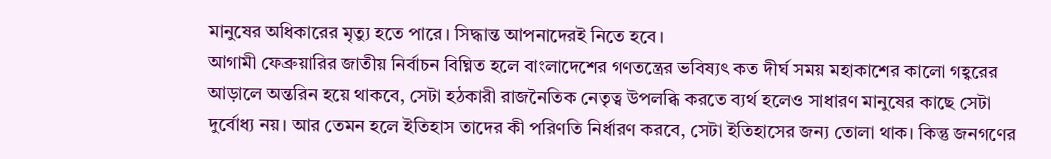মানুষের অধিকারের মৃত্যু হতে পারে। সিদ্ধান্ত আপনাদেরই নিতে হবে।
আগামী ফেব্রুয়ারির জাতীয় নির্বাচন বিঘ্নিত হলে বাংলাদেশের গণতন্ত্রের ভবিষ্যৎ কত দীর্ঘ সময় মহাকাশের কালো গহ্বরের আড়ালে অন্তরিন হয়ে থাকবে, সেটা হঠকারী রাজনৈতিক নেতৃত্ব উপলব্ধি করতে ব্যর্থ হলেও সাধারণ মানুষের কাছে সেটা দুর্বোধ্য নয়। আর তেমন হলে ইতিহাস তাদের কী পরিণতি নির্ধারণ করবে, সেটা ইতিহাসের জন্য তোলা থাক। কিন্তু জনগণের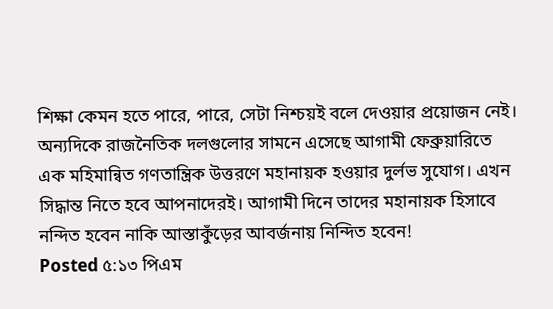শিক্ষা কেমন হতে পারে, পারে, সেটা নিশ্চয়ই বলে দেওয়ার প্রয়োজন নেই। অন্যদিকে রাজনৈতিক দলগুলোর সামনে এসেছে আগামী ফেব্রুয়ারিতে এক মহিমান্বিত গণতান্ত্রিক উত্তরণে মহানায়ক হওয়ার দুর্লভ সুযোগ। এখন সিদ্ধান্ত নিতে হবে আপনাদেরই। আগামী দিনে তাদের মহানায়ক হিসাবে নন্দিত হবেন নাকি আস্তাকুঁড়ের আবর্জনায় নিন্দিত হবেন!
Posted ৫:১৩ পিএম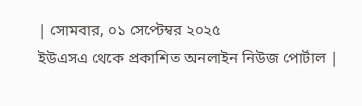| সোমবার, ০১ সেপ্টেম্বর ২০২৫
ইউএসএ থেকে প্রকাশিত অনলাইন নিউজ পোর্টাল |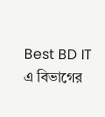Best BD IT
এ বিভাগের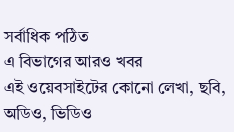সর্বাধিক পঠিত
এ বিভাগের আরও খবর
এই ওয়েবসাইটের কোনো লেখা, ছবি, অডিও, ভিডিও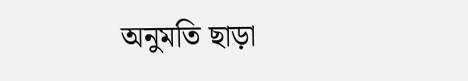অনুমতি ছাড়া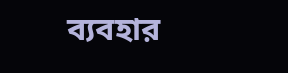ব্যবহার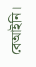বেআইনি।